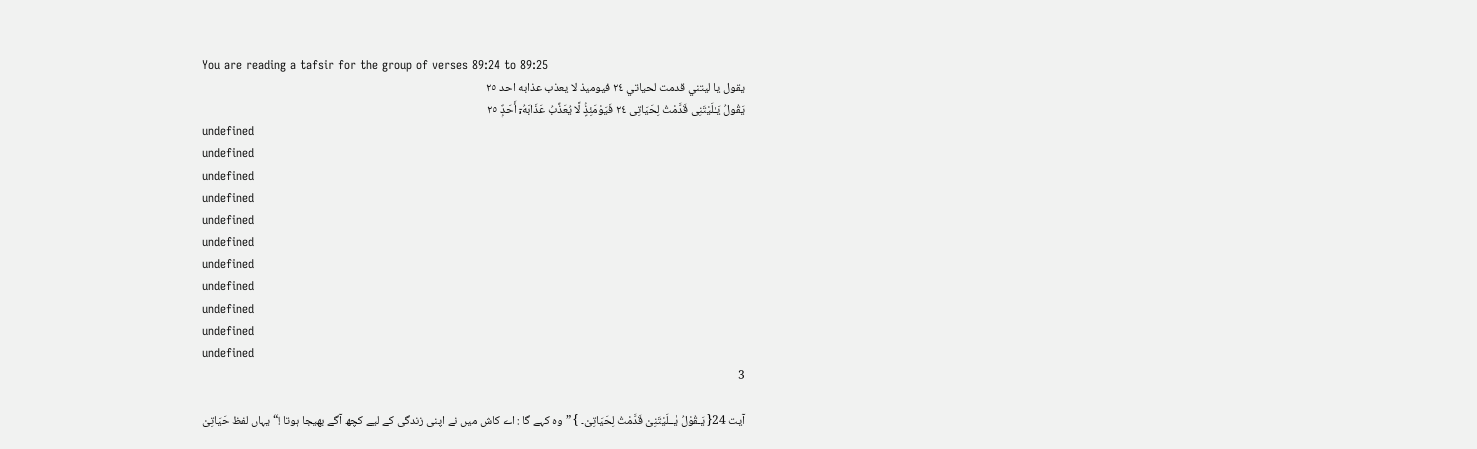You are reading a tafsir for the group of verses 89:24 to 89:25
يقول يا ليتني قدمت لحياتي ٢٤ فيوميذ لا يعذب عذابه احد ٢٥
يَقُولُ يَـٰلَيْتَنِى قَدَّمْتُ لِحَيَاتِى ٢٤ فَيَوْمَئِذٍۢ لَّا يُعَذِّبُ عَذَابَهُۥٓ أَحَدٌۭ ٢٥
undefined
undefined
undefined
undefined
undefined
undefined
undefined
undefined
undefined
undefined
undefined
3

آیت 24{ یَـقُوْلُ یٰــلَیْتَنِیْ قَدَّمْتُ لِحَیَاتِیْ۔ } ”وہ کہے گا : اے کاش میں نے اپنی زندگی کے لیے کچھ آگے بھیجا ہوتا !“ یہاں لفظ حَیَاتِیْ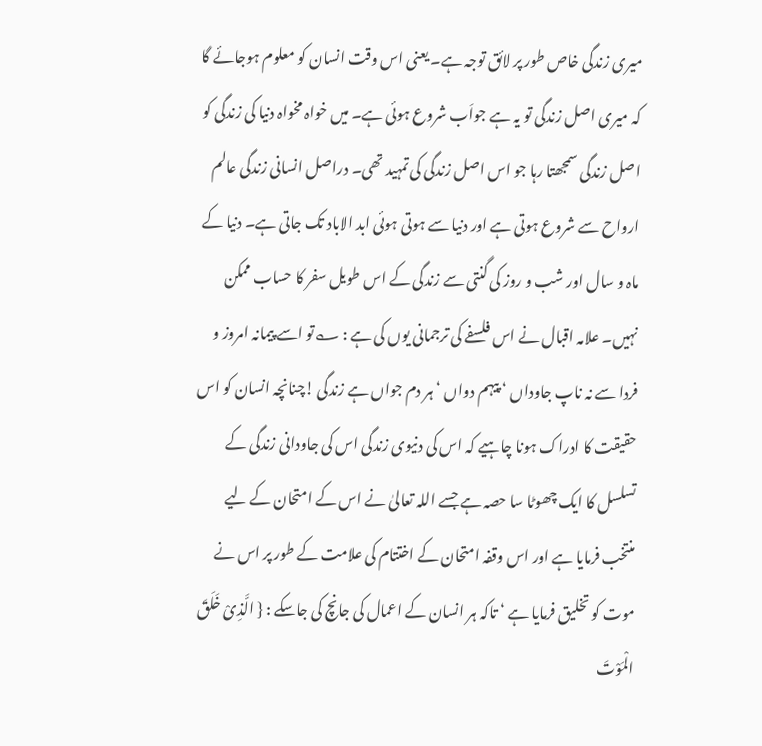میری زندگی خاص طور پر لائق توجہ ہے۔ یعنی اس وقت انسان کو معلوم ہوجائے گا کہ میری اصل زندگی تو یہ ہے جواَب شروع ہوئی ہے۔ میں خواہ مخواہ دنیا کی زندگی کو اصل زندگی سمجھتا رہا جو اس اصل زندگی کی تمہید تھی۔ دراصل انسانی زندگی عالم ارواح سے شروع ہوتی ہے اور دنیا سے ہوتی ہوئی ابد الاباد تک جاتی ہے۔ دنیا کے ماہ و سال اور شب و روز کی گنتی سے زندگی کے اس طویل سفر کا حساب ممکن نہیں۔ علامہ اقبال نے اس فلسفے کی ترجمانی یوں کی ہے : ؎تو اسے پیمانہ امروز و فردا سے نہ ناپ جاوداں ‘ پیہم دواں ‘ ہر دم جواں ہے زندگی !چنانچہ انسان کو اس حقیقت کا ادراک ہونا چاہیے کہ اس کی دنیوی زندگی اس کی جاودانی زندگی کے تسلسل کا ایک چھوٹا سا حصہ ہے جسے اللہ تعالیٰ نے اس کے امتحان کے لیے منتخب فرمایا ہے اور اس وقفہ امتحان کے اختتام کی علامت کے طور پر اس نے موت کو تخلیق فرمایا ہے ‘ تاکہ ہر انسان کے اعمال کی جانچ کی جاسکے : { الَّذِیْ خَلَقَ الْمَوْتَ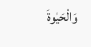وَالْحَیٰوۃَ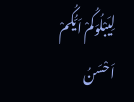لِیَبْلُوَکُمْ اَیُّکُمْ اَحْسَنُ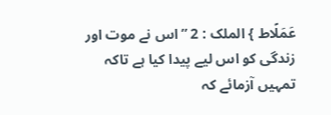عَمَلًاط } الملک : 2 ”اس نے موت اور زندگی کو اس لیے پیدا کیا ہے تاکہ تمہیں آزمائے کہ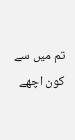تم میں سے کون اچھے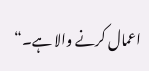اعمال کرنے والا ہے۔“